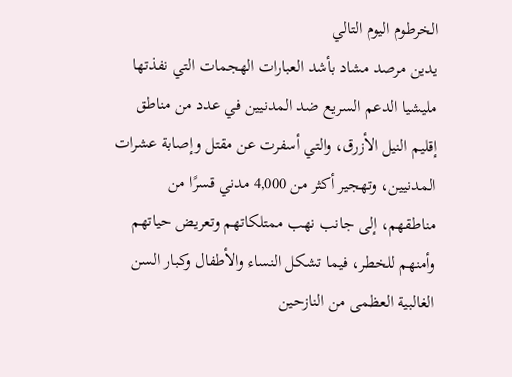الخرطوم اليوم التالي
يدين مرصد مشاد بأشد العبارات الهجمات التي نفذتها مليشيا الدعم السريع ضد المدنيين في عدد من مناطق إقليم النيل الأزرق، والتي أسفرت عن مقتل وإصابة عشرات المدنيين، وتهجير أكثر من 4,000 مدني قسرًا من مناطقهم، إلى جانب نهب ممتلكاتهم وتعريض حياتهم وأمنهم للخطر، فيما تشكل النساء والأطفال وكبار السن الغالبية العظمى من النازحين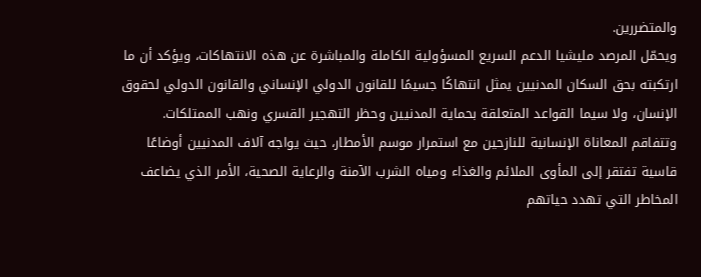والمتضررين.
ويحمّل المرصد مليشيا الدعم السريع المسؤولية الكاملة والمباشرة عن هذه الانتهاكات، ويؤكد أن ما ارتكبته بحق السكان المدنيين يمثل انتهاكًا جسيمًا للقانون الدولي الإنساني والقانون الدولي لحقوق الإنسان، ولا سيما القواعد المتعلقة بحماية المدنيين وحظر التهجير القسري ونهب الممتلكات.
وتتفاقم المعاناة الإنسانية للنازحين مع استمرار موسم الأمطار، حيث يواجه آلاف المدنيين أوضاعًا قاسية تفتقر إلى المأوى الملائم والغذاء ومياه الشرب الآمنة والرعاية الصحية، الأمر الذي يضاعف المخاطر التي تهدد حياتهم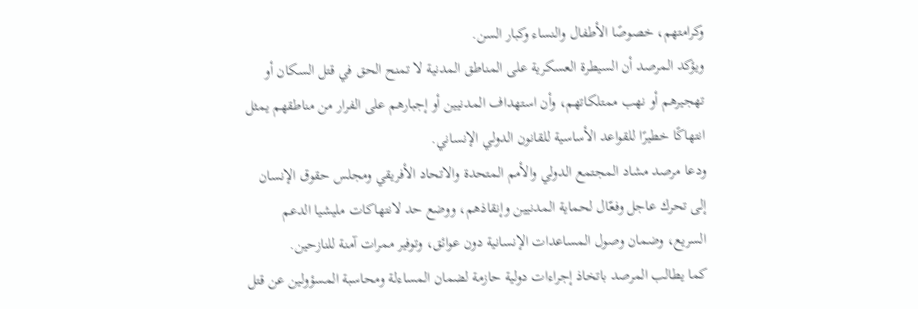وكرامتهم، خصوصًا الأطفال والنساء وكبار السن.
ويؤكد المرصد أن السيطرة العسكرية على المناطق المدنية لا تمنح الحق في قتل السكان أو تهجيرهم أو نهب ممتلكاتهم، وأن استهداف المدنيين أو إجبارهم على الفرار من مناطقهم يمثل انتهاكًا خطيرًا للقواعد الأساسية للقانون الدولي الإنساني.
ودعا مرصد مشاد المجتمع الدولي والأمم المتحدة والاتحاد الأفريقي ومجلس حقوق الإنسان إلى تحرك عاجل وفعّال لحماية المدنيين وإنقاذهم، ووضع حد لانتهاكات مليشيا الدعم السريع، وضمان وصول المساعدات الإنسانية دون عوائق، وتوفير ممرات آمنة للنازحين.
كما يطالب المرصد باتخاذ إجراءات دولية حازمة لضمان المساءلة ومحاسبة المسؤولين عن قتل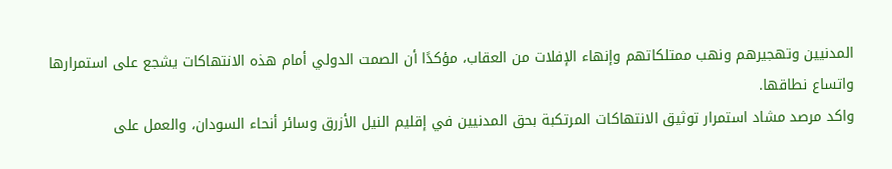المدنيين وتهجيرهم ونهب ممتلكاتهم وإنهاء الإفلات من العقاب، مؤكدًا أن الصمت الدولي أمام هذه الانتهاكات يشجع على استمرارها واتساع نطاقها.
واكد مرصد مشاد استمرار توثيق الانتهاكات المرتكبة بحق المدنيين في إقليم النيل الأزرق وسائر أنحاء السودان، والعمل على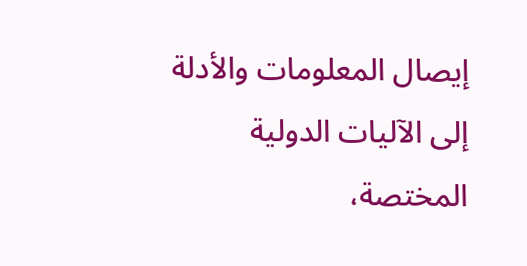إيصال المعلومات والأدلة إلى الآليات الدولية المختصة،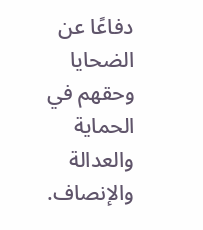دفاعًا عن الضحايا وحقهم في الحماية والعدالة والإنصاف.